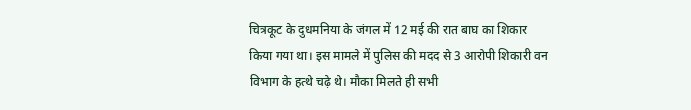चित्रकूट के दुधमनिया के जंगल में 12 मई की रात बाघ का शिकार किया गया था। इस मामले में पुलिस की मदद से 3 आरोपी शिकारी वन विभाग के हत्थे चढ़े थे। मौका मिलते ही सभी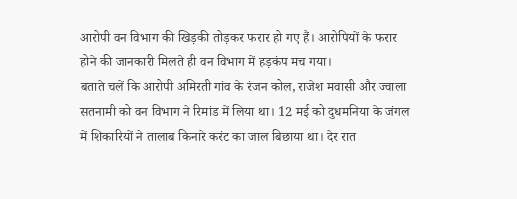आरोपी वन विभाग की खिड़की तोड़कर फरार हो गए हैं। आरोपियों के फरार होने की जानकारी मिलते ही वन विभाग में हड़कंप मच गया।
बताते चलें कि आरोपी अमिरती गांव के रंजन कोल, राजेश मवासी और ज्वाला सतनामी को वन विभाग ने रिमांड में लिया था। 12 मई को दुधमनिया के जंगल में शिकारियों ने तालाब किनारे करंट का जाल बिछाया था। देर रात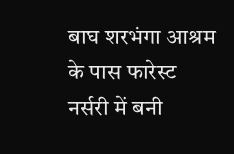बाघ शरभंगा आश्रम के पास फारेस्ट नर्सरी में बनी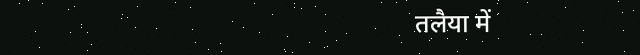तलैया में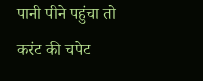पानी पीने पहुंचा तो करंट की चपेट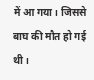में आ गया। जिससे बाघ की मौत हो गई थी।